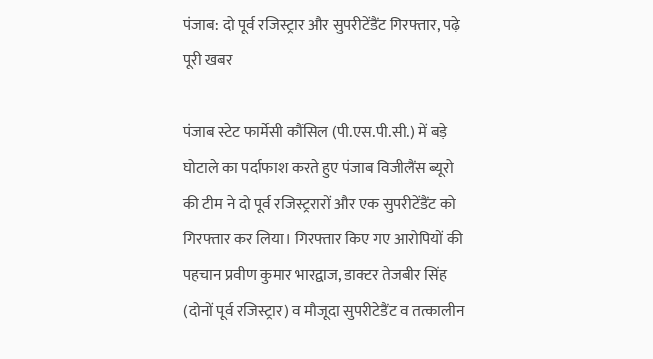पंजाब: दो पूर्व रजिस्ट्रार और सुपरीटेंडैंट गिरफ्तार, पढ़े पूरी खबर

पंजाब स्टेट फार्मेसी कौंसिल (पी.एस.पी.सी.) में बड़े घोटाले का पर्दाफाश करते हुए पंजाब विजीलैंस ब्यूरो की टीम ने दो पूर्व रजिस्ट्ररारों और एक सुपरीटेंडैंट को गिरफ्तार कर लिया। गिरफ्तार किए गए आरोपियों की पहचान प्रवीण कुमार भारद्वाज, डाक्टर तेजबीर सिंह (दोनों पूर्व रजिस्ट्रार) व मौजूदा सुपरीटेडैंट व तत्कालीन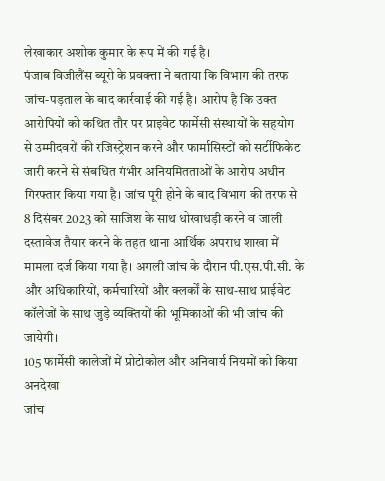लेखाकार अशोक कुमार के रूप में की गई है।
पंजाब विजीलैंस ब्यूरो के प्रवक्त्ता ने बताया कि विभाग की तरफ जांच-पड़ताल के बाद कार्रवाई की गई है। आरोप है कि उक्त आरोपियों को कथित तौर पर प्राइवेट फार्मेसी संस्थायों के सहयोग से उम्मीदवरों की रजिस्ट्रेशन करने और फार्मासिस्टों को सर्टीफिकेट जारी करने से संबधित गंभीर अनियमितताओं के आरोप अधीन गिरफ्तार किया गया है। जांच पूरी होने के बाद विभाग की तरफ से 8 दिसंबर 2023 को साजिश के साथ धोखाधड़ी करने व जाली दस्तावेज तैयार करने के तहत थाना आर्थिक अपराध शाखा में मामला दर्ज किया गया है। अगली जांच के दौरान पी.एस.पी.सी. के और अधिकारियों, कर्मचारियों और क्लर्कों के साथ-साथ प्राईवेट कॉलेजों के साथ जुड़े व्यक्तियों की भूमिकाओं की भी जांच की जायेगी।
105 फार्मेसी कालेजों में प्रोटोकोल और अनिवार्य नियमों को किया अनदेखा
जांच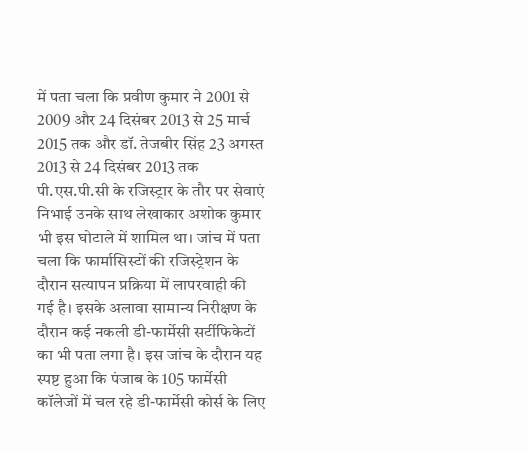में पता चला कि प्रवीण कुमार ने 2001 से 2009 और 24 दिसंबर 2013 से 25 मार्च 2015 तक और डॉ. तेजबीर सिंह 23 अगस्त 2013 से 24 दिसंबर 2013 तक पी.एस.पी.सी के रजिस्ट्रार के तौर पर सेवाएं निभाई उनके साथ लेखाकार अशोक कुमार भी इस घोटाले में शामिल था। जांच में पता चला कि फार्मासिस्टों की रजिस्ट्रेशन के दौरान सत्यापन प्रक्रिया में लापरवाही की गई है। इसके अलावा सामान्य निरीक्षण के दौरान कई नकली डी-फार्मेसी सर्टीफिकेटों का भी पता लगा है। इस जांच के दौरान यह स्पष्ट हुआ कि पंजाब के 105 फार्मेसी कॉलेजों में चल रहे डी-फार्मेसी कोर्स के लिए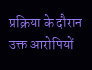प्रक्रिया के दौरान उक्त आरोपियों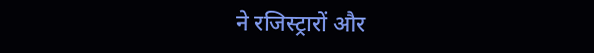ने रजिस्ट्रारों और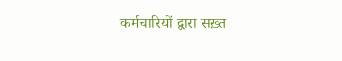कर्मचारियों द्वारा सख़्त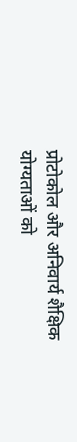प्रोटोकोल और अनिवार्य शैक्षिक योग्यताओं को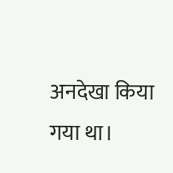अनदेखा किया गया था।